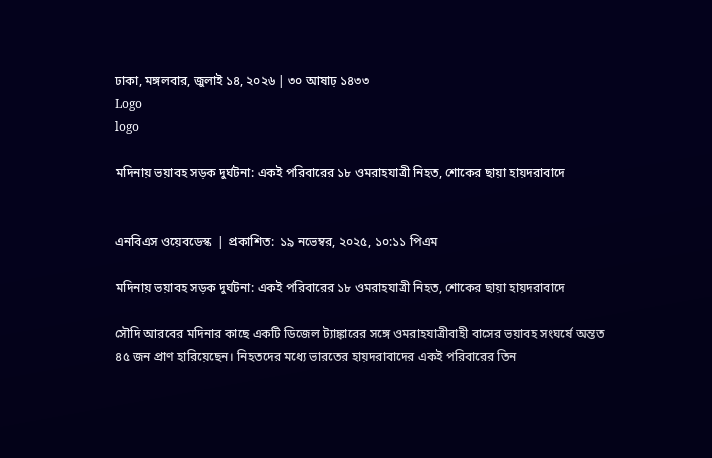ঢাকা, মঙ্গলবার, জুলাই ১৪, ২০২৬ | ৩০ আষাঢ় ১৪৩৩
Logo
logo

মদিনায় ভয়াবহ সড়ক দুর্ঘটনা: একই পরিবারের ১৮ ওমরাহযাত্রী নিহত, শোকের ছায়া হায়দরাবাদে


এনবিএস ওয়েবডেস্ক  | প্রকাশিত:  ১৯ নভেম্বর, ২০২৫, ১০:১১ পিএম

মদিনায় ভয়াবহ সড়ক দুর্ঘটনা: একই পরিবারের ১৮ ওমরাহযাত্রী নিহত, শোকের ছায়া হায়দরাবাদে

সৌদি আরবের মদিনার কাছে একটি ডিজেল ট্যাঙ্কারের সঙ্গে ওমরাহযাত্রীবাহী বাসের ভয়াবহ সংঘর্ষে অন্তত ৪৫ জন প্রাণ হারিয়েছেন। নিহতদের মধ্যে ভারতের হায়দরাবাদের একই পরিবারের তিন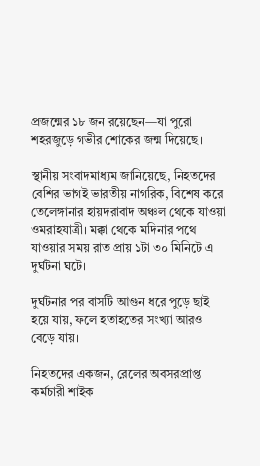প্রজন্মের ১৮ জন রয়েছেন—যা পুরো শহরজুড়ে গভীর শোকের জন্ম দিয়েছে।

স্থানীয় সংবাদমাধ্যম জানিয়েছে, নিহতদের বেশির ভাগই ভারতীয় নাগরিক, বিশেষ করে তেলেঙ্গানার হায়দরাবাদ অঞ্চল থেকে যাওয়া ওমরাহযাত্রী। মক্কা থেকে মদিনার পথে যাওয়ার সময় রাত প্রায় ১টা ৩০ মিনিটে এ দুর্ঘটনা ঘটে।

দুর্ঘটনার পর বাসটি আগুন ধরে পুড়ে ছাই হয়ে যায়, ফলে হতাহতের সংখ্যা আরও বেড়ে যায়।

নিহতদের একজন, রেলের অবসরপ্রাপ্ত কর্মচারী শাইক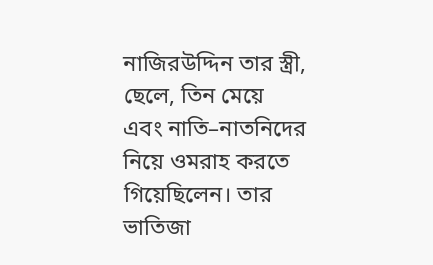নাজিরউদ্দিন তার স্ত্রী, ছেলে, তিন মেয়ে এবং নাতি–নাতনিদের নিয়ে ওমরাহ করতে গিয়েছিলেন। তার ভাতিজা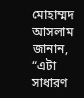মোহাম্মদ আসলাম জানান,
“এটা সাধারণ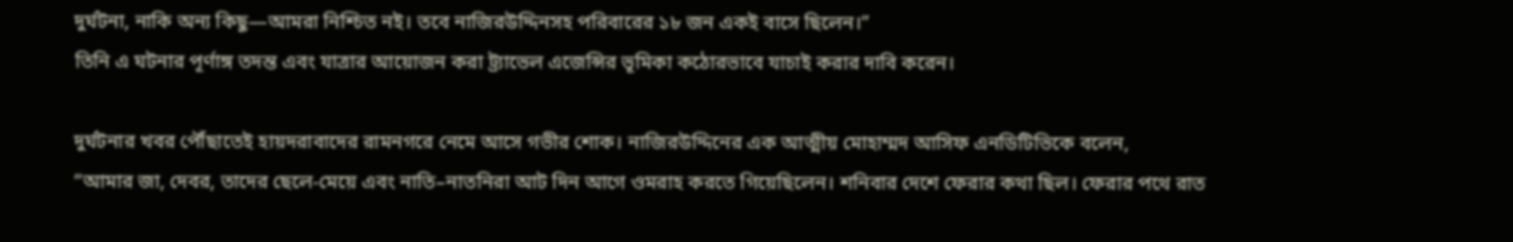দুর্ঘটনা, নাকি অন্য কিছু—আমরা নিশ্চিত নই। তবে নাজিরউদ্দিনসহ পরিবারের ১৮ জন একই বাসে ছিলেন।”
তিনি এ ঘটনার পূর্ণাঙ্গ তদন্ত এবং যাত্রার আয়োজন করা ট্র্যাভেল এজেন্সির ভূমিকা কঠোরভাবে যাচাই করার দাবি করেন।

দুর্ঘটনার খবর পৌঁছাতেই হায়দরাবাদের রামনগরে নেমে আসে গভীর শোক। নাজিরউদ্দিনের এক আত্মীয় মোহাম্মদ আসিফ এনডিটিভিকে বলেন,
“আমার জা, দেবর, তাদের ছেলে-মেয়ে এবং নাতি–নাতনিরা আট দিন আগে ওমরাহ করতে গিয়েছিলেন। শনিবার দেশে ফেরার কথা ছিল। ফেরার পথে রাত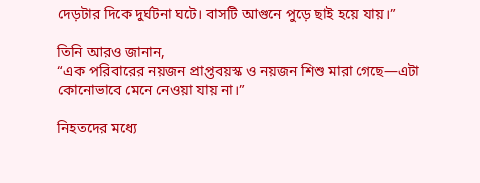দেড়টার দিকে দুর্ঘটনা ঘটে। বাসটি আগুনে পুড়ে ছাই হয়ে যায়।”

তিনি আরও জানান,
“এক পরিবারের নয়জন প্রাপ্তবয়স্ক ও নয়জন শিশু মারা গেছে—এটা কোনোভাবে মেনে নেওয়া যায় না।”

নিহতদের মধ্যে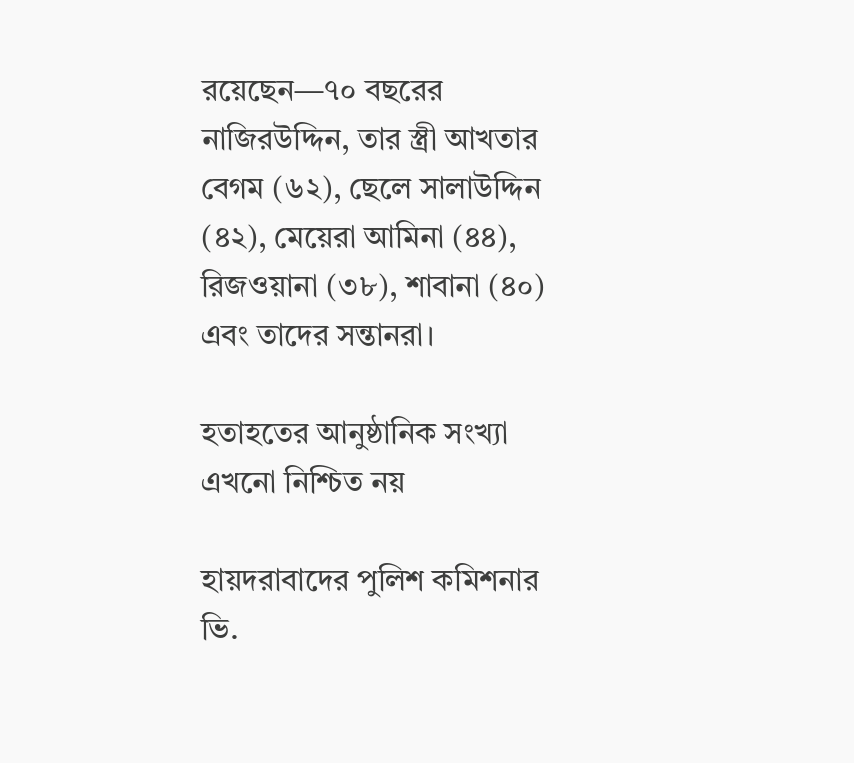রয়েছেন—৭০ বছরের নাজিরউদ্দিন, তার স্ত্রী আখতার বেগম (৬২), ছেলে সালাউদ্দিন (৪২), মেয়েরা আমিনা (৪৪), রিজওয়ানা (৩৮), শাবানা (৪০) এবং তাদের সন্তানরা।

হতাহতের আনুষ্ঠানিক সংখ্যা এখনো নিশ্চিত নয়

হায়দরাবাদের পুলিশ কমিশনার ভি.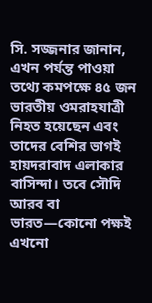সি. সজ্জনার জানান, এখন পর্যন্ত পাওয়া তথ্যে কমপক্ষে ৪৫ জন ভারতীয় ওমরাহযাত্রী নিহত হয়েছেন এবং তাদের বেশির ভাগই হায়দরাবাদ এলাকার বাসিন্দা। তবে সৌদি আরব বা ভারত—কোনো পক্ষই এখনো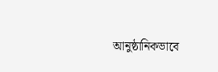আনুষ্ঠানিকভাবে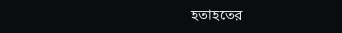হতাহতের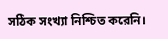সঠিক সংখ্যা নিশ্চিত করেনি।